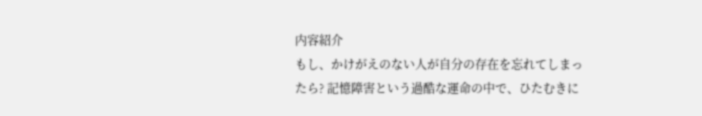内容紹介
もし、かけがえのない人が自分の存在を忘れてしまったら? 記憶障害という過酷な運命の中で、ひたむきに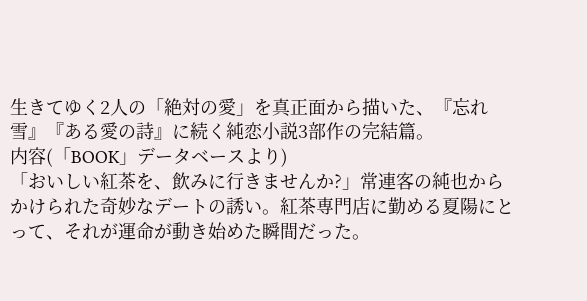生きてゆく2人の「絶対の愛」を真正面から描いた、『忘れ雪』『ある愛の詩』に続く純恋小説3部作の完結篇。
内容(「BOOK」データベースより)
「おいしい紅茶を、飲みに行きませんか?」常連客の純也からかけられた奇妙なデートの誘い。紅茶専門店に勤める夏陽にとって、それが運命が動き始めた瞬間だった。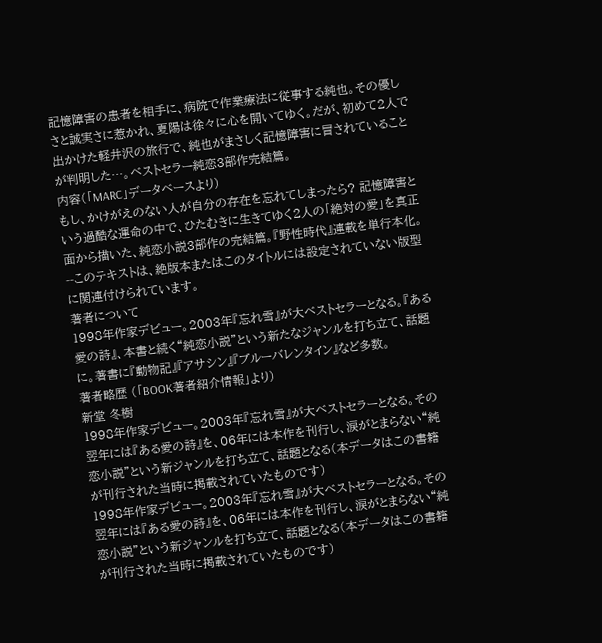記憶障害の患者を相手に、病院で作業療法に従事する純也。その優しさと誠実さに惹かれ、夏陽は徐々に心を開いてゆく。だが、初めて2人で出かけた軽井沢の旅行で、純也がまさしく記憶障害に冒されていることが判明した…。ベストセラー純恋3部作完結篇。
内容(「MARC」データベースより)
もし、かけがえのない人が自分の存在を忘れてしまったら? 記憶障害という過酷な運命の中で、ひたむきに生きてゆく2人の「絶対の愛」を真正面から描いた、純恋小説3部作の完結篇。『野性時代』連載を単行本化。
--このテキストは、絶版本またはこのタイトルには設定されていない版型に関連付けられています。
著者について
1998年作家デビュー。2003年『忘れ雪』が大ベストセラーとなる。『ある愛の詩』、本書と続く“純恋小説”という新たなジャンルを打ち立て、話題に。著書に『動物記』『アサシン』『ブルーバレンタイン』など多数。
著者略歴 (「BOOK著者紹介情報」より)
新堂 冬樹
1998年作家デビュー。2003年『忘れ雪』が大ベストセラーとなる。その翌年には『ある愛の詩』を、06年には本作を刊行し、涙がとまらない“純恋小説”という新ジャンルを打ち立て、話題となる(本データはこの書籍が刊行された当時に掲載されていたものです)
1998年作家デビュー。2003年『忘れ雪』が大ベストセラーとなる。その翌年には『ある愛の詩』を、06年には本作を刊行し、涙がとまらない“純恋小説”という新ジャンルを打ち立て、話題となる(本データはこの書籍が刊行された当時に掲載されていたものです)